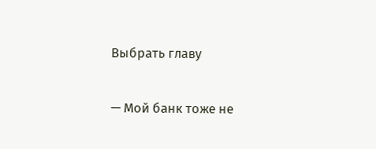Выбрать главу

— Мой банк тоже не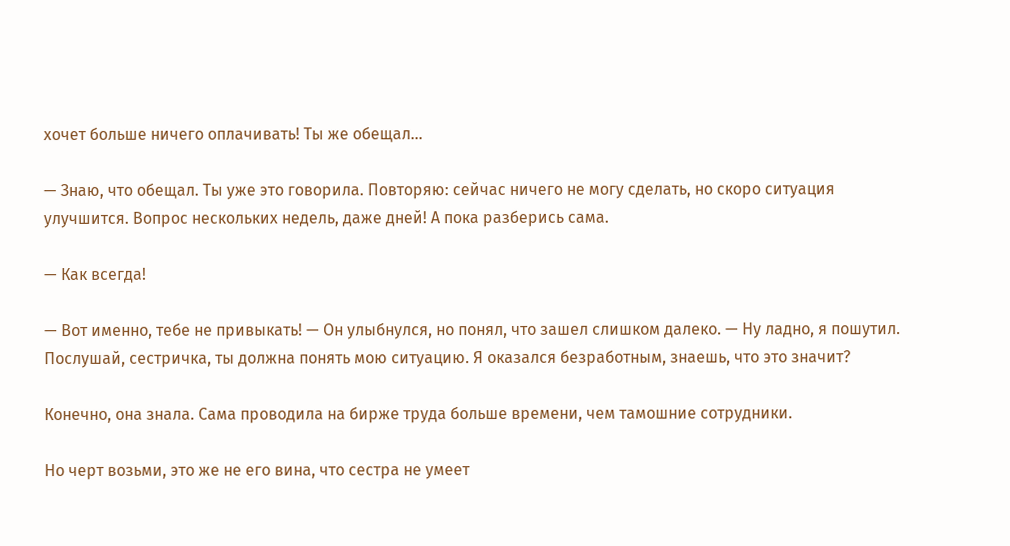хочет больше ничего оплачивать! Ты же обещал…

— Знаю, что обещал. Ты уже это говорила. Повторяю: сейчас ничего не могу сделать, но скоро ситуация улучшится. Вопрос нескольких недель, даже дней! А пока разберись сама.

— Как всегда!

— Вот именно, тебе не привыкать! — Он улыбнулся, но понял, что зашел слишком далеко. — Ну ладно, я пошутил. Послушай, сестричка, ты должна понять мою ситуацию. Я оказался безработным, знаешь, что это значит?

Конечно, она знала. Сама проводила на бирже труда больше времени, чем тамошние сотрудники.

Но черт возьми, это же не его вина, что сестра не умеет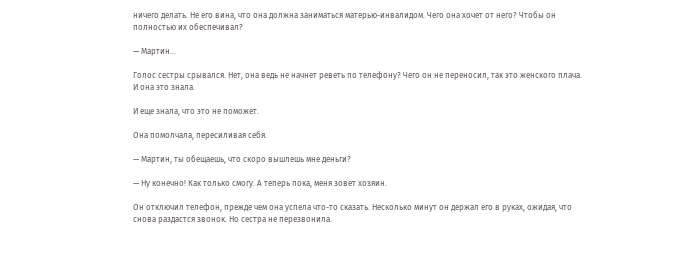ничего делать. Не его вина, что она должна заниматься матерью-инвалидом. Чего она хочет от него? Чтобы он полностью их обеспечивал?

— Мартин…

Голос сестры срывался. Нет, она ведь не начнет реветь по телефону? Чего он не переносил, так это женского плача. И она это знала.

И еще знала, что это не поможет.

Она помолчала, пересиливая себя.

— Мартин, ты обещаешь, что скоро вышлешь мне деньги?

— Ну конечно! Как только смогу. А теперь пока, меня зовет хозяин.

Он отключил телефон, прежде чем она успела что-то сказать. Несколько минут он держал его в руках, ожидая, что снова раздастся звонок. Но сестра не перезвонила.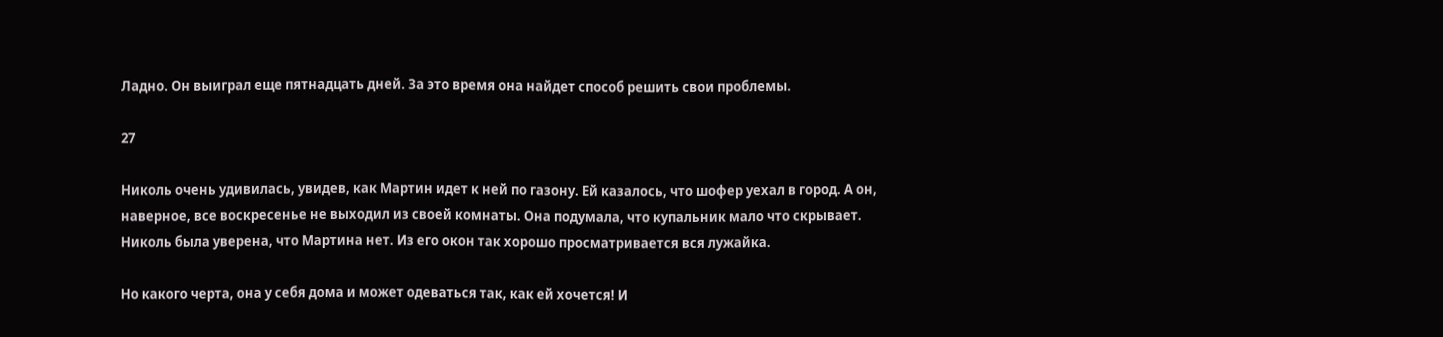Ладно. Он выиграл еще пятнадцать дней. За это время она найдет способ решить свои проблемы.

27

Николь очень удивилась, увидев, как Мартин идет к ней по газону. Ей казалось, что шофер уехал в город. А он, наверное, все воскресенье не выходил из своей комнаты. Она подумала, что купальник мало что скрывает. Николь была уверена, что Мартина нет. Из его окон так хорошо просматривается вся лужайка.

Но какого черта, она у себя дома и может одеваться так, как ей хочется! И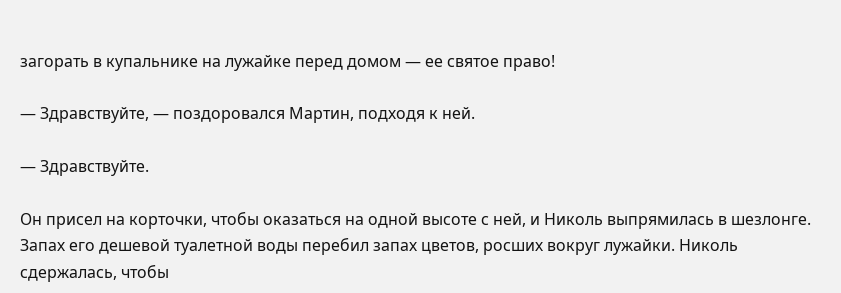загорать в купальнике на лужайке перед домом — ее святое право!

— Здравствуйте, — поздоровался Мартин, подходя к ней.

— Здравствуйте.

Он присел на корточки, чтобы оказаться на одной высоте с ней, и Николь выпрямилась в шезлонге. Запах его дешевой туалетной воды перебил запах цветов, росших вокруг лужайки. Николь сдержалась, чтобы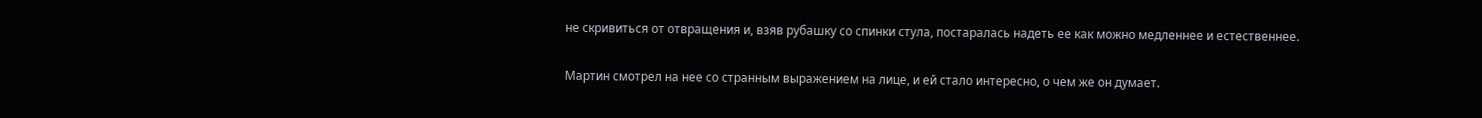не скривиться от отвращения и, взяв рубашку со спинки стула, постаралась надеть ее как можно медленнее и естественнее.

Мартин смотрел на нее со странным выражением на лице, и ей стало интересно, о чем же он думает.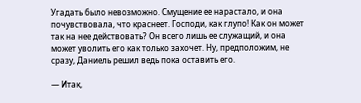Угадать было невозможно. Смущение ее нарастало, и она почувствовала, что краснеет. Господи, как глупо! Как он может так на нее действовать? Он всего лишь ее служащий, и она может уволить его как только захочет. Ну, предположим, не сразу, Даниель решил ведь пока оставить его.

— Итак,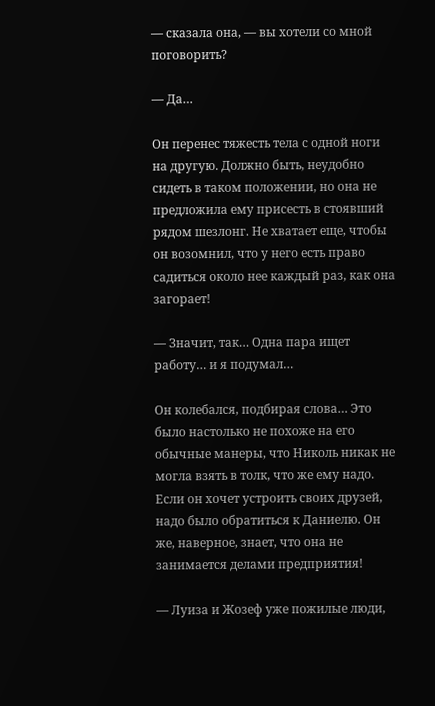— сказала она, — вы хотели со мной поговорить?

— Да…

Он перенес тяжесть тела с одной ноги на другую. Должно быть, неудобно сидеть в таком положении, но она не предложила ему присесть в стоявший рядом шезлонг. Не хватает еще, чтобы он возомнил, что у него есть право садиться около нее каждый раз, как она загорает!

— Значит, так… Одна пара ищет работу… и я подумал…

Он колебался, подбирая слова… Это было настолько не похоже на его обычные манеры, что Николь никак не могла взять в толк, что же ему надо. Если он хочет устроить своих друзей, надо было обратиться к Даниелю. Он же, наверное, знает, что она не занимается делами предприятия!

— Луиза и Жозеф уже пожилые люди,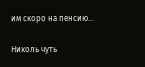им скоро на пенсию…

Николь чуть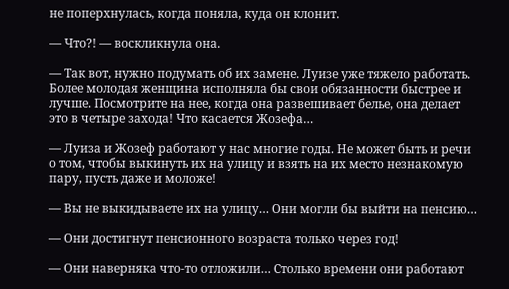не поперхнулась, когда поняла, куда он клонит.

— Что?! — воскликнула она.

— Так вот, нужно подумать об их замене. Луизе уже тяжело работать. Более молодая женщина исполняла бы свои обязанности быстрее и лучше. Посмотрите на нее, когда она развешивает белье, она делает это в четыре захода! Что касается Жозефа…

— Луиза и Жозеф работают у нас многие годы. Не может быть и речи о том, чтобы выкинуть их на улицу и взять на их место незнакомую пару, пусть даже и моложе!

— Вы не выкидываете их на улицу… Они могли бы выйти на пенсию…

— Они достигнут пенсионного возраста только через год!

— Они наверняка что-то отложили… Столько времени они работают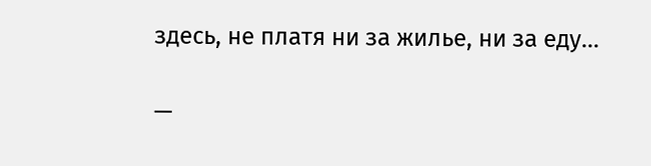здесь, не платя ни за жилье, ни за еду…

—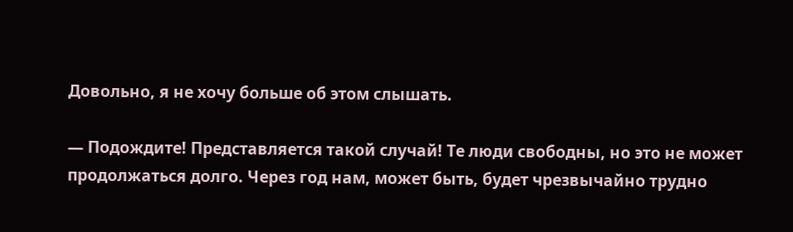Довольно, я не хочу больше об этом слышать.

— Подождите! Представляется такой случай! Те люди свободны, но это не может продолжаться долго. Через год нам, может быть, будет чрезвычайно трудно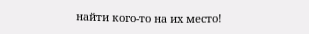найти кого-то на их место!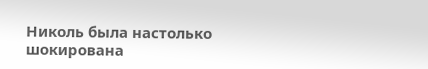Николь была настолько шокирована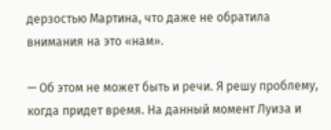дерзостью Мартина, что даже не обратила внимания на это «нам».

— Об этом не может быть и речи. Я решу проблему, когда придет время. На данный момент Луиза и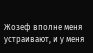Жозеф вполне меня устраивают, и у меня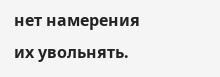нет намерения их увольнять.